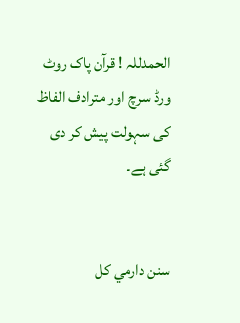الحمدللہ ! قرآن پاک روٹ ورڈ سرچ اور مترادف الفاظ کی سہولت پیش کر دی گئی ہے۔


سنن دارمي کل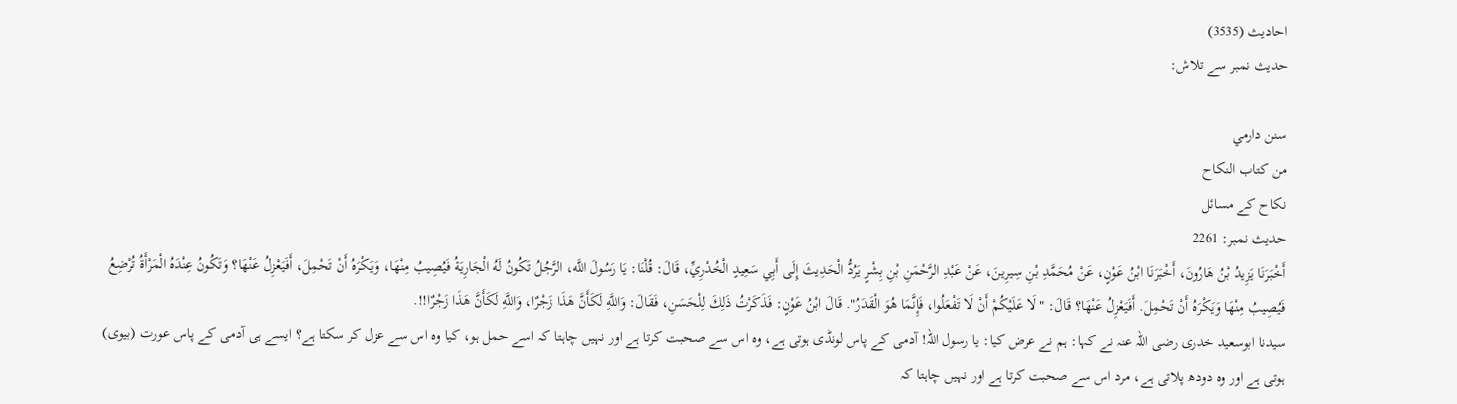احادیث (3535)
حدیث نمبر سے تلاش:

سنن دارمي
من كتاب النكاح
نکاح کے مسائل
حدیث نمبر: 2261
أَخْبَرَنَا يَزِيدُ بْنُ هَارُونَ، أَخْبَرَنَا ابْنُ عَوْنٍ، عَنْ مُحَمَّدِ بْنِ سِيرِينَ، عَنْ عَبْدِ الرَّحْمَنِ بْنِ بِشْرٍ يَرُدُّ الْحَدِيثَ إِلَى أَبِي سَعِيدٍ الْخُدْرِيِّ، قَالَ: قُلْنَا: يَا رَسُولَ اللَّه، الرَّجُلُ تَكُونُ لَهُ الْجَارِيَةُ فَيُصِيبُ مِنْهَا، وَيَكْرَهُ أَنْ تَحْمِلَ، أَفَيَعْزِلُ عَنْهَا؟ وَتَكُونُ عِنْدَهُ الْمَرْأَةُ تُرْضِعُ فَيُصِيبُ مِنْهَا وَيَكْرَهُ أَنْ تَحْمِلَ. أَفَيَعْزِلُ عَنْهَا؟ قَالَ: "لَا عَلَيْكُمْ أَنْ لَا تَفْعَلُوا، فَإِنَّمَا هُوَ الْقَدَرُ". قَالَ ابْنُ عَوْنٍ: فَذَكَرْتُ ذَلِكَ لِلْحَسَنِ، فَقَالَ: وَاللَّهِ لَكَأَنَّ هَذَا زَجْرٌا، وَاللَّهِ لَكَأَنَّ هَذَا زَجْرٌا!!.
سیدنا ابوسعید خدری رضی اللہ عنہ نے کہا: ہم نے عرض کیا: یا رسول اللہ! آدمی کے پاس لونڈی ہوتی ہے، وہ اس سے صحبت کرتا ہے اور نہیں چاہتا کہ اسے حمل ہو، کیا وہ اس سے عزل کر سکتا ہے؟ ایسے ہی آدمی کے پاس عورت (بیوی) ہوتی ہے اور وہ دودھ پلاتی ہے، مرد اس سے صحبت کرتا ہے اور نہیں چاہتا کہ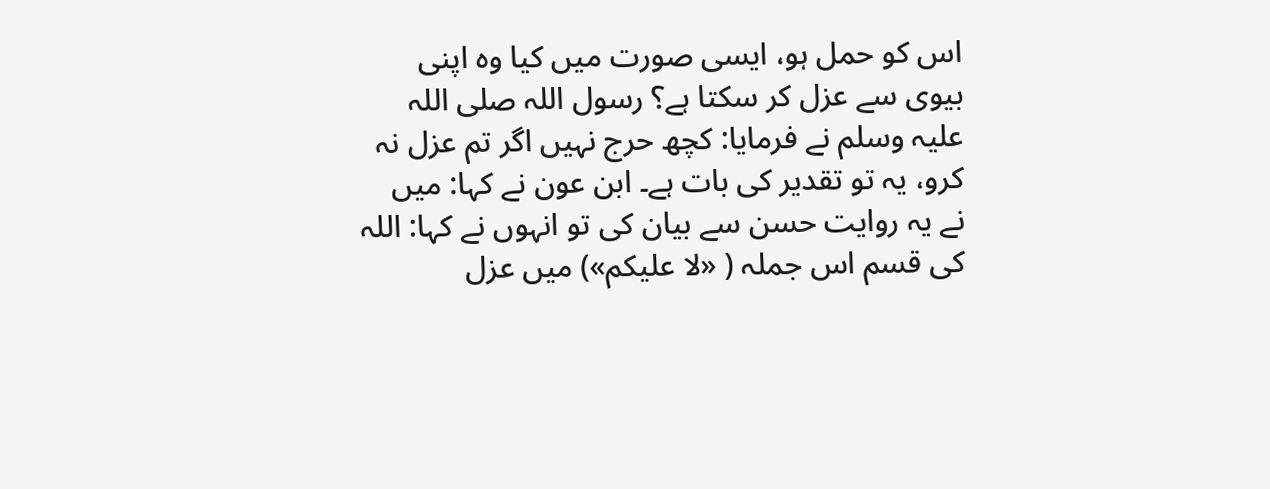اس کو حمل ہو، ایسی صورت میں کیا وہ اپنی بیوی سے عزل کر سکتا ہے؟ رسول اللہ صلی اللہ علیہ وسلم نے فرمایا: کچھ حرج نہیں اگر تم عزل نہ کرو، یہ تو تقدیر کی بات ہے۔ ابن عون نے کہا: میں نے یہ روایت حسن سے بیان کی تو انہوں نے کہا: اللہ کی قسم اس جملہ ( «لا عليكم») میں عزل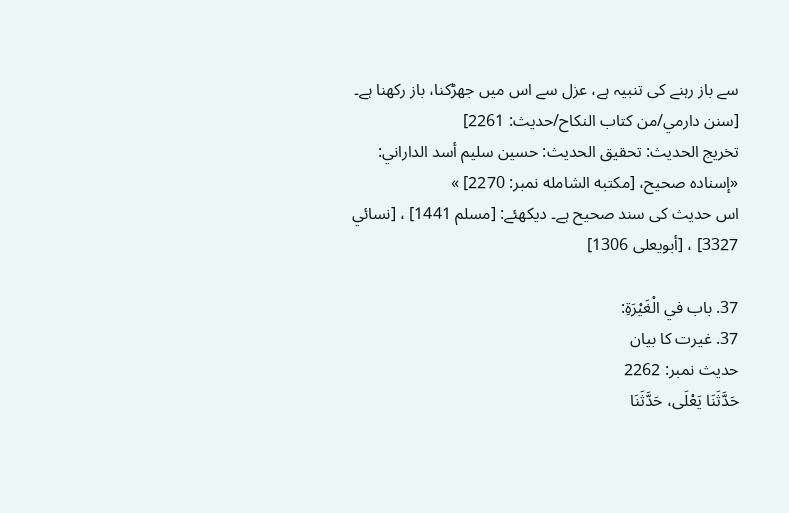سے باز رہنے کی تنبیہ ہے، عزل سے اس میں جھڑکنا، باز رکھنا ہے۔ [سنن دارمي/من كتاب النكاح/حدیث: 2261]
تخریج الحدیث: تحقيق الحديث: حسين سليم أسد الداراني: «إسناده صحيح، [مكتبه الشامله نمبر: 2270] »
اس حدیث کی سند صحیح ہے۔ دیکھئے: [مسلم 1441] ، [نسائي 3327] ، [أبويعلی 1306]

37. باب في الْغَيْرَةِ:
37. غیرت کا بیان
حدیث نمبر: 2262
حَدَّثَنَا يَعْلَى، حَدَّثَنَا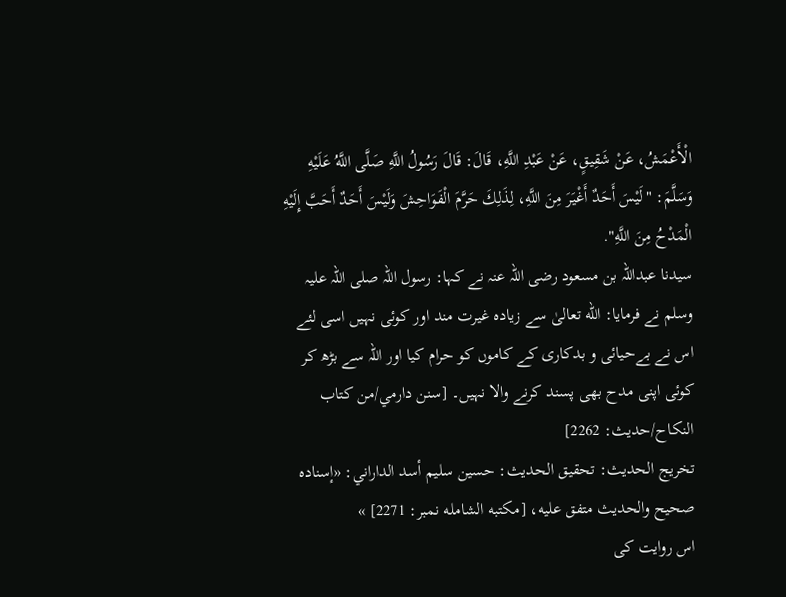الْأَعْمَشُ، عَنْ شَقِيقٍ، عَنْ عَبْدِ اللَّهِ، قَالَ: قَالَ رَسُولُ اللَّهِ صَلَّى اللَّهُ عَلَيْهِ وَسَلَّمَ: "لَيْسَ أَحَدٌ أَغْيَرَ مِنَ اللَّهِ، لِذَلِكَ حَرَّمَ الْفَوَاحِشَ وَلَيْسَ أَحَدٌ أَحَبَّ إِلَيْهِ الْمَدْحُ مِنَ اللَّهِ".
سیدنا عبداللہ بن مسعود رضی اللہ عنہ نے کہا: رسول اللہ صلی اللہ علیہ وسلم نے فرمایا: الله تعالیٰ سے زیادہ غیرت مند اور کوئی نہیں اسی لئے اس نے بےحیائی و بدکاری کے کاموں کو حرام کیا اور اللہ سے بڑھ کر کوئی اپنی مدح بھی پسند کرنے والا نہیں۔ [سنن دارمي/من كتاب النكاح/حدیث: 2262]
تخریج الحدیث: تحقيق الحديث: حسين سليم أسد الداراني: «إسناده صحيح والحديث متفق عليه، [مكتبه الشامله نمبر: 2271] »
اس روایت کی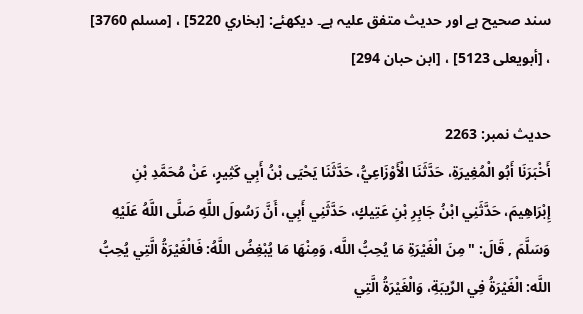سند صحیح ہے اور حدیث متفق علیہ ہے۔ دیکھئے: [بخاري 5220] ، [مسلم 3760] ، [أبويعلی 5123] ، [ابن حبان 294]

حدیث نمبر: 2263
أَخْبَرَنَا أَبُو الْمُغِيرَةِ، حَدَّثَنَا الْأَوْزَاعِيُّ، حَدَّثَنَا يَحْيَى بْنُ أَبِي كَثِيرٍ، عَنْ مُحَمَّدِ بْنِ إِبْرَاهِيمَ، حَدَّثَنِي ابْنُ جَابِرِ بْنِ عَتِيكٍ، حَدَّثَنِي أَبِي، أَنَّ رَسُولَ اللَّهِ صَلَّى اللَّهُ عَلَيْهِ وَسَلَّمَ , قَالَ: "مِنَ الْغَيْرَةِ مَا يُحِبُّ اللَّه، وَمِنْهَا مَا يُبْغِضُ اللَّهُ: فَالْغَيْرَةُ الَّتِي يُحِبُّ اللَّه: الْغَيْرَةُ فِي الرِّيبَةِ، وَالْغَيْرَةُ الَّتِي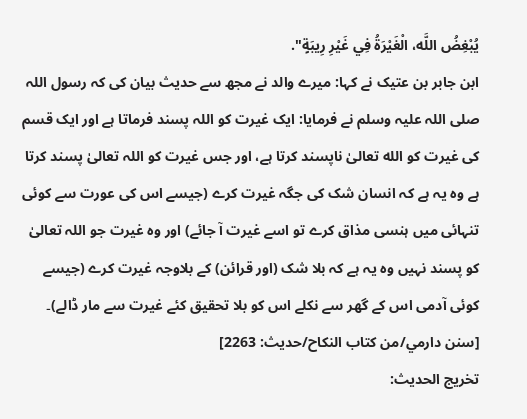يُبْغِضُ اللَّه، الْغَيْرَةُ فِي غَيْرِ رِيبَةٍ".
ابن جابر بن عتیک نے کہا: میرے والد نے مجھ سے حدیث بیان کی کہ رسول اللہ صلی اللہ علیہ وسلم نے فرمایا: ایک غیرت کو اللہ پسند فرماتا ہے اور ایک قسم کی غیرت کو الله تعالیٰ ناپسند کرتا ہے، اور جس غیرت کو اللہ تعالیٰ پسند کرتا ہے وہ یہ ہے کہ انسان شک کی جگہ غیرت کرے (جیسے اس کی عورت سے کوئی تنہائی میں ہنسی مذاق کرے تو اسے غیرت آ جائے) اور وہ غیرت جو اللہ تعالیٰ کو پسند نہیں وہ یہ ہے کہ بلا شک (اور قرائن) کے بلاوجہ غیرت کرے (جیسے کوئی آدمی اس کے گھر سے نکلے اس کو بلا تحقیق کئے غیرت سے مار ڈالے)۔ [سنن دارمي/من كتاب النكاح/حدیث: 2263]
تخریج الحدیث: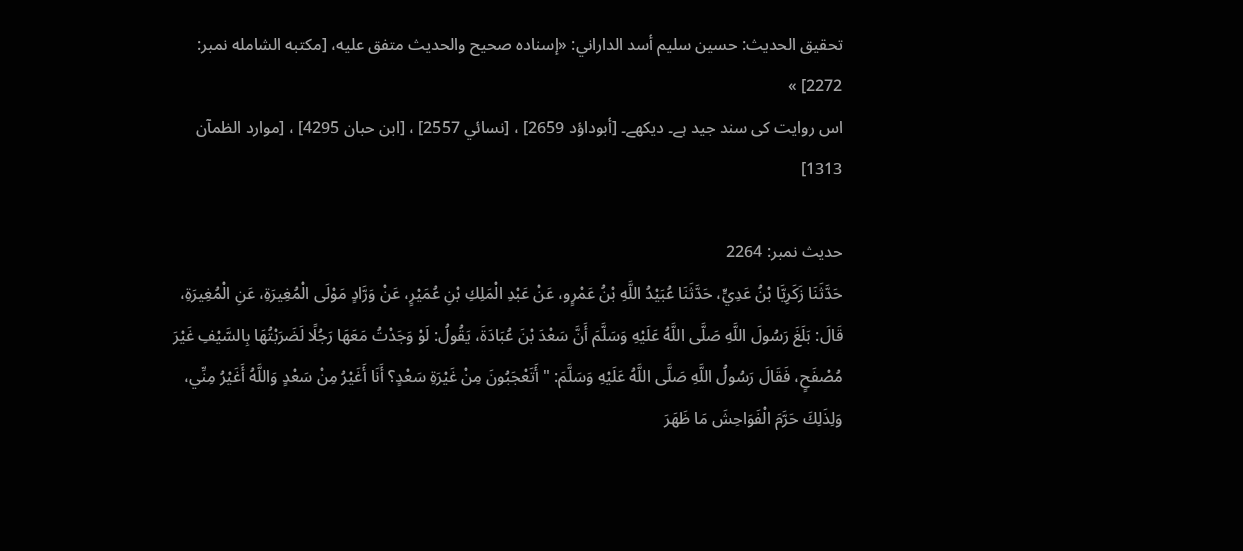تحقيق الحديث: حسين سليم أسد الداراني: «إسناده صحيح والحديث متفق عليه، [مكتبه الشامله نمبر: 2272] »
اس روایت کی سند جید ہے۔ دیکھے۔ [أبوداؤد 2659] ، [نسائي 2557] ، [ابن حبان 4295] ، [موارد الظمآن 1313]

حدیث نمبر: 2264
حَدَّثَنَا زَكَرِيَّا بْنُ عَدِيٍّ، حَدَّثَنَا عُبَيْدُ اللَّهِ بْنُ عَمْرٍو، عَنْ عَبْدِ الْمَلِكِ بْنِ عُمَيْرٍ، عَنْ وَرَّادٍ مَوْلَى الْمُغِيرَةِ، عَنِ الْمُغِيرَةِ، قَالَ: بَلَغَ رَسُولَ اللَّهِ صَلَّى اللَّهُ عَلَيْهِ وَسَلَّمَ أَنَّ سَعْدَ بْنَ عُبَادَةَ، يَقُولُ: لَوْ وَجَدْتُ مَعَهَا رَجُلًا لَضَرَبْتُهَا بِالسَّيْفِ غَيْرَ مُصْفَحٍ، فَقَالَ رَسُولُ اللَّهِ صَلَّى اللَّهُ عَلَيْهِ وَسَلَّمَ: "أَتَعْجَبُونَ مِنْ غَيْرَةِ سَعْدٍ؟ أَنَا أَغَيْرُ مِنْ سَعْدٍ وَاللَّهُ أَغَيْرُ مِنِّي، وَلِذَلِكَ حَرَّمَ الْفَوَاحِشَ مَا ظَهَرَ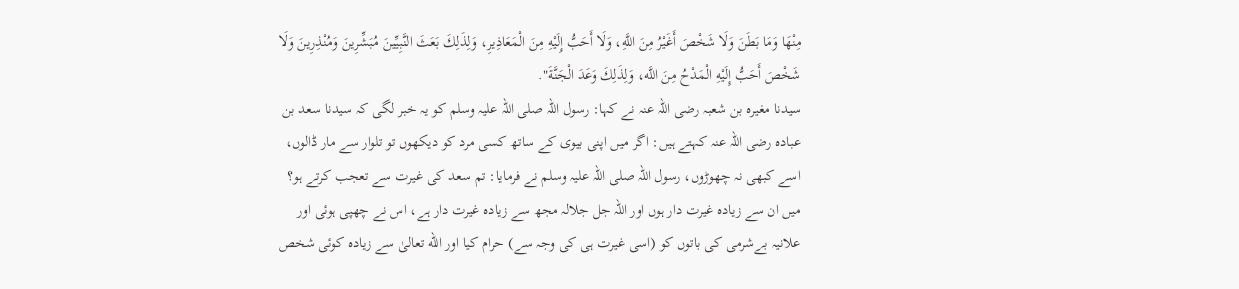مِنْهَا وَمَا بَطَنَ وَلَا شَخْصَ أَغَيْرُ مِنَ اللَّهِ، وَلَا أَحَبُّ إِلَيْهِ مِنَ الْمَعَاذِيرِ، وَلِذَلِكَ بَعَثَ النَّبِيِّينَ مُبَشِّرِينَ وَمُنْذِرِينَ وَلَا شَخْصَ أَحَبُّ إِلَيْهِ الْمَدْحُ مِنَ اللَّه، وَلِذَلِكَ وَعَدَ الْجَنَّةَ".
سیدنا مغیرہ بن شعبہ رضی اللہ عنہ نے کہا: رسول اللہ صلی اللہ علیہ وسلم کو یہ خبر لگی کہ سیدنا سعد بن عبادہ رضی اللہ عنہ کہتے ہیں: اگر میں اپنی بیوی کے ساتھ کسی مرد کو دیکھوں تو تلوار سے مار ڈالوں، اسے کبھی نہ چھوڑوں، رسول اللہ صلی اللہ علیہ وسلم نے فرمایا: تم سعد کی غیرت سے تعجب کرتے ہو؟ میں ان سے زیادہ غیرت دار ہوں اور اللہ جل جلالہ مجھ سے زیادہ غیرت دار ہے، اس نے چھپی ہوئی اور علانیہ بےشرمی کی باتوں کو (اسی غیرت ہی کی وجہ سے) حرام کیا اور الله تعالیٰ سے زیادہ کوئی شخص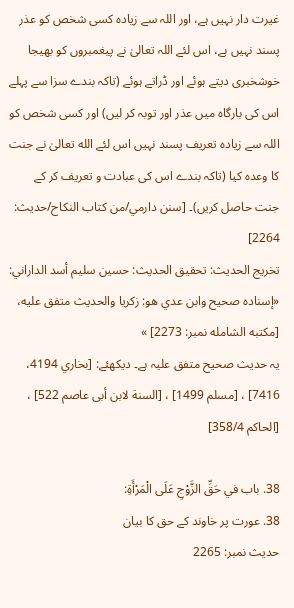غیرت دار نہیں ہے، اور اللہ سے زیادہ کسی شخص کو عذر پسند نہیں ہے، اس لئے اللہ تعالیٰ نے پیغمبروں کو بھیجا خوشخبری دیتے ہوئے اور ڈراتے ہوئے (تاکہ بندے سزا سے پہلے اس کی بارگاہ میں عذر اور توبہ کر لیں) اور کسی شخص کو اللہ سے زیادہ تعریف پسند نہیں اس لئے الله تعالیٰ نے جنت کا وعدہ کیا (تاکہ بندے اس کی عبادت و تعریف کر کے جنت حاصل کریں)۔ [سنن دارمي/من كتاب النكاح/حدیث: 2264]
تخریج الحدیث: تحقيق الحديث: حسين سليم أسد الداراني: «إسناده صحيح وابن عدي هو: زكريا والحديث متفق عليه، [مكتبه الشامله نمبر: 2273] »
یہ حدیث صحیح متفق علیہ ہے۔ دیکھئے: [بخاري 4194، 7416] ، [مسلم 1499] ، [السنة لابن أبى عاصم 522] ، [الحاكم 358/4]

38. باب في حَقِّ الزَّوْجِ عَلَى الْمَرْأَةِ:
38. عورت پر خاوند کے حق کا بیان
حدیث نمبر: 2265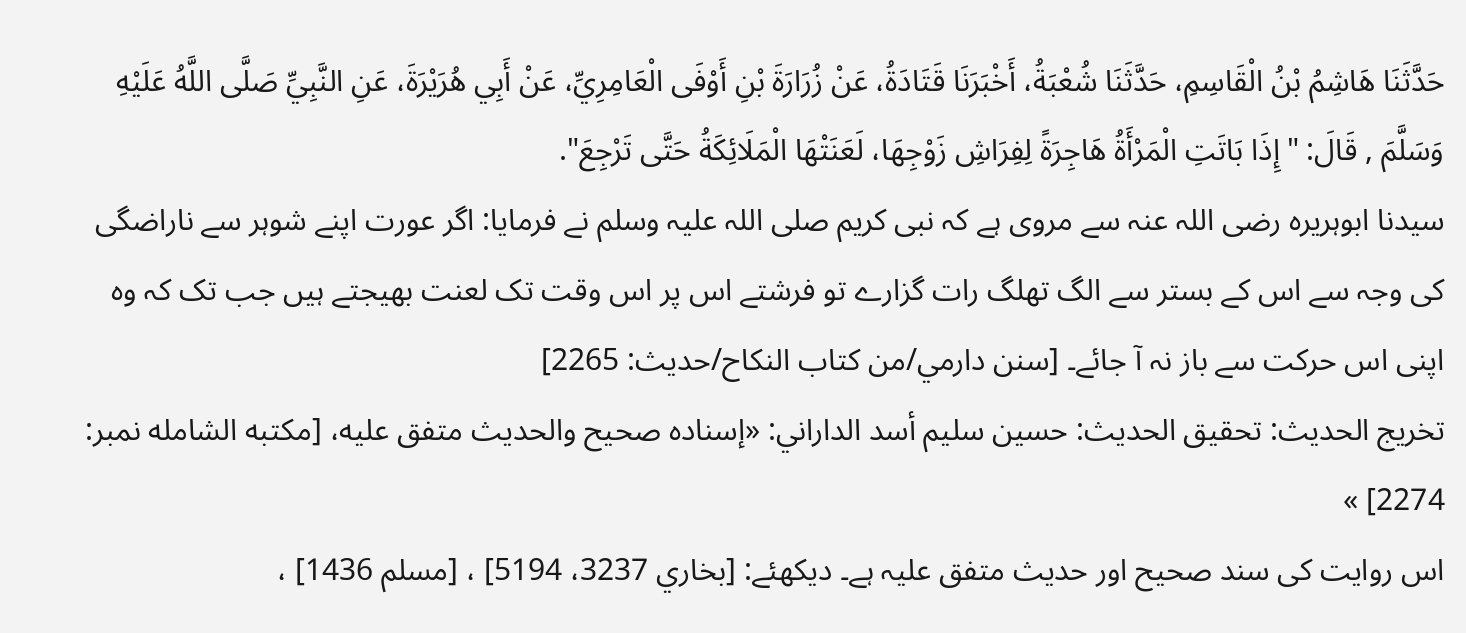حَدَّثَنَا هَاشِمُ بْنُ الْقَاسِمِ، حَدَّثَنَا شُعْبَةُ، أَخْبَرَنَا قَتَادَةُ، عَنْ زُرَارَةَ بْنِ أَوْفَى الْعَامِرِيِّ، عَنْ أَبِي هُرَيْرَةَ، عَنِ النَّبِيِّ صَلَّى اللَّهُ عَلَيْهِ وَسَلَّمَ , قَالَ: "إِذَا بَاتَتِ الْمَرْأَةُ هَاجِرَةً لِفِرَاشِ زَوْجِهَا، لَعَنَتْهَا الْمَلَائِكَةُ حَتَّى تَرْجِعَ".
سیدنا ابوہریرہ رضی اللہ عنہ سے مروی ہے کہ نبی کریم صلی اللہ علیہ وسلم نے فرمایا: اگر عورت اپنے شوہر سے ناراضگی کی وجہ سے اس کے بستر سے الگ تھلگ رات گزارے تو فرشتے اس پر اس وقت تک لعنت بھیجتے ہیں جب تک کہ وہ اپنی اس حرکت سے باز نہ آ جائے۔ [سنن دارمي/من كتاب النكاح/حدیث: 2265]
تخریج الحدیث: تحقيق الحديث: حسين سليم أسد الداراني: «إسناده صحيح والحديث متفق عليه، [مكتبه الشامله نمبر: 2274] »
اس روایت کی سند صحیح اور حدیث متفق علیہ ہے۔ دیکھئے: [بخاري 3237، 5194] ، [مسلم 1436] ،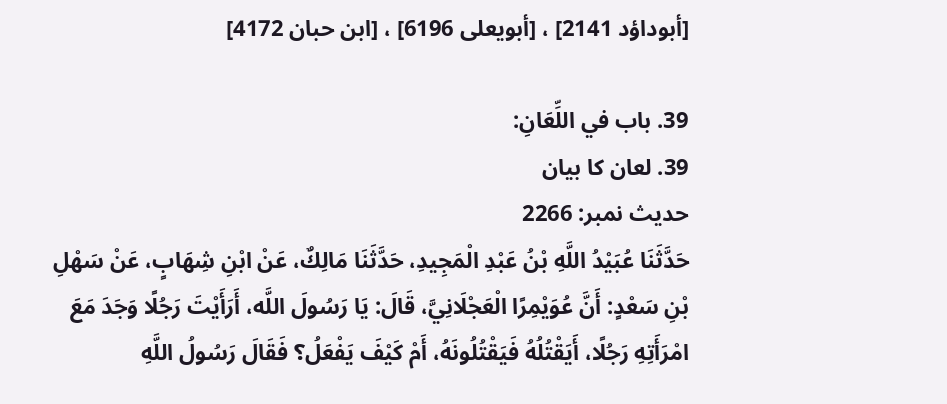[أبوداؤد 2141] ، [أبويعلی 6196] ، [ابن حبان 4172]

39. باب في اللِّعَانِ:
39. لعان کا بیان
حدیث نمبر: 2266
حَدَّثَنَا عُبَيْدُ اللَّهِ بْنُ عَبْدِ الْمَجِيدِ، حَدَّثَنَا مَالِكٌ، عَنْ ابْنِ شِهَابٍ، عَنْ سَهْلِ بْنِ سَعْدٍ: أَنَّ عُوَيْمِرًا الْعَجْلَانِيَّ، قَالَ: يَا رَسُولَ اللَّه، أَرَأَيْتَ رَجُلًا وَجَدَ مَعَ امْرَأَتِهِ رَجُلًا، أَيَقْتُلُهُ فَيَقْتُلُونَهُ، أَمْ كَيْفَ يَفْعَلُ؟ فَقَالَ رَسُولُ اللَّهِ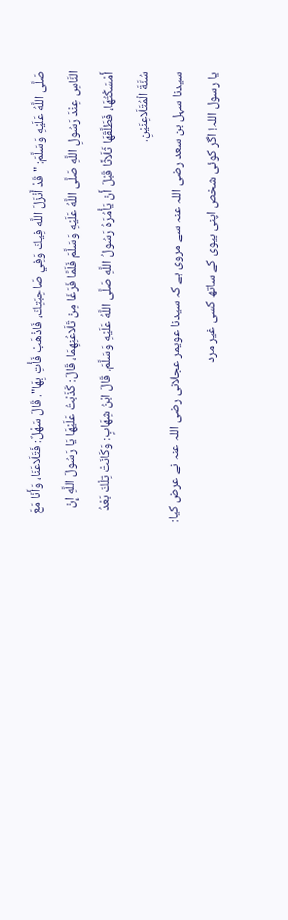صَلَّى اللَّهُ عَلَيْهِ وَسَلَّمَ: "قَدْ أَنْزَلَ اللَّه فِيكَ وَفِي صَاحِبَتِكَ، فَاذْهَبْ فَأْتِ بِهَا". قَالَ سَهْلٌ: فَتَلَاعَنَا، وَأَنَا مَعَ النَّاسِ عِنْدَ رَسُولِ اللَّهِ صَلَّى اللَّهُ عَلَيْهِ وَسَلَّمَ فَلَمَّا فَرَغَا مِنْ تَلَاعُنِهِمَا، قَالَ: كَذَبْتُ عَلَيْهَا يَا رَسُولَ اللَّهِ إِنْ أَمْسَكْتُهَا، فَطَلَّقَهَا ثَلَاثًا قَبْلَ أَنْ يَأْمُرَهُ رَسُولُ اللَّهِ صَلَّى اللَّهُ عَلَيْهِ وَسَلَّمَ. قَالَ ابْنُ شِهَابٍ: وَكَانَتْ تِلْكَ بَعْدُ سُنَّةَ الْمُتَلَاعِنَيْنِ.
سیدنا سہل بن سعد رضی اللہ عنہ سے مروی ہے کہ سیدنا عویمر عجلانی رضی اللہ عنہ نے عرض کیا: یا رسول اللہ! اگر کوئی شخص اپنی بیوی کے ساتھ کسی غیر مرد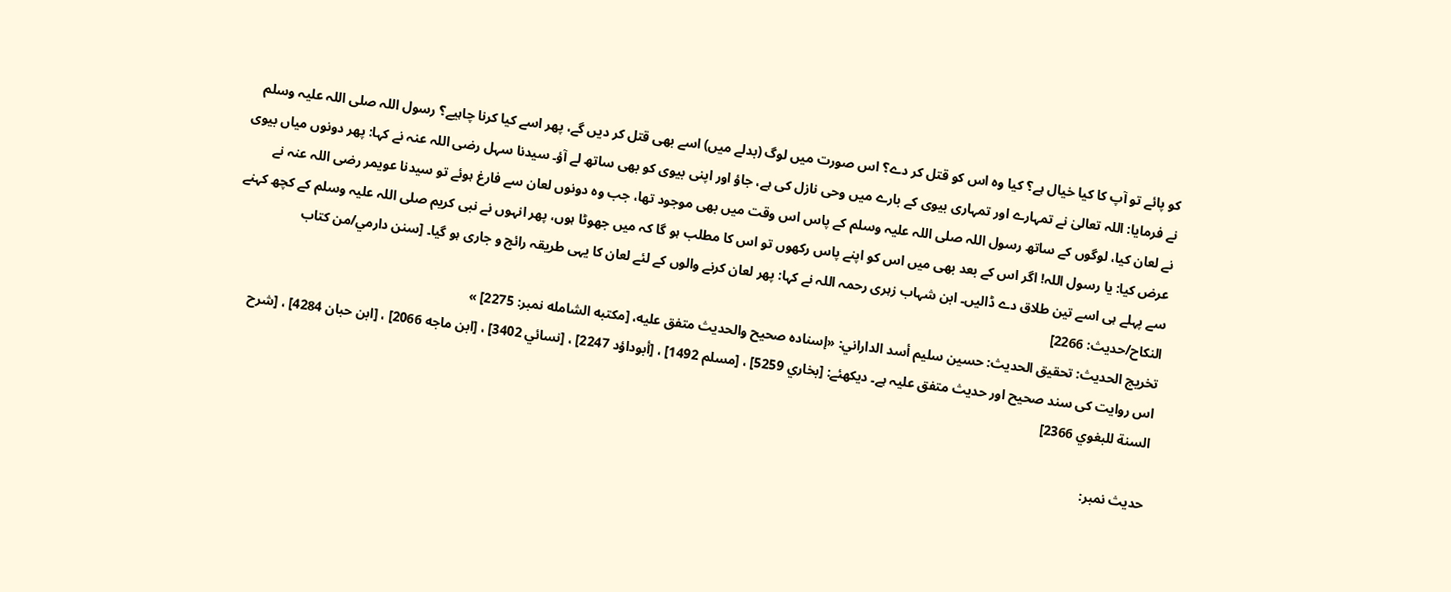کو پائے تو آپ کا کیا خیال ہے؟ کیا وہ اس کو قتل کر دے؟ اس صورت میں لوگ (بدلے میں) اسے بھی قتل کر دیں گے، پھر اسے کیا کرنا چاہیے؟ رسول اللہ صلی اللہ علیہ وسلم نے فرمایا: اللہ تعالیٰ نے تمہارے اور تمہاری بیوی کے بارے میں وحی نازل کی ہے، جاؤ اور اپنی بیوی کو بھی ساتھ لے آؤ۔ سیدنا سہل رضی اللہ عنہ نے کہا: پھر دونوں میاں بیوی نے لعان کیا، لوگوں کے ساتھ رسول اللہ صلی اللہ علیہ وسلم کے پاس اس وقت میں بھی موجود تھا، جب وہ دونوں لعان سے فارغ ہوئے تو سیدنا عویمر رضی اللہ عنہ نے عرض کیا: یا رسول اللہ! اگر اس کے بعد بھی میں اس کو اپنے پاس رکھوں تو اس کا مطلب ہو گا کہ میں جھوٹا ہوں، پھر انہوں نے نبی کریم صلی اللہ علیہ وسلم کے کچھ کہنے سے پہلے ہی اسے تین طلاق دے ڈالیں۔ ابن شہاب زہری رحمہ اللہ نے کہا: پھر لعان کرنے والوں کے لئے لعان کا یہی طریقہ رائج و جاری ہو گیا۔ [سنن دارمي/من كتاب النكاح/حدیث: 2266]
تخریج الحدیث: تحقيق الحديث: حسين سليم أسد الداراني: «إسناده صحيح والحديث متفق عليه، [مكتبه الشامله نمبر: 2275] »
اس روایت کی سند صحیح اور حدیث متفق علیہ ہے۔ دیکھئے: [بخاري 5259] ، [مسلم 1492] ، [أبوداؤد 2247] ، [نسائي 3402] ، [ابن ماجه 2066] ، [ابن حبان 4284] ، [شرح السنة للبغوي 2366]

حدیث نمبر: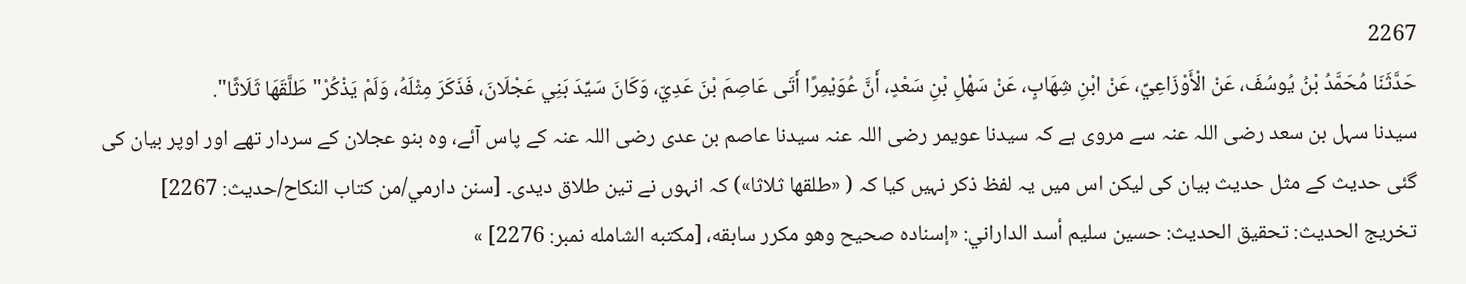2267
حَدَّثَنَا مُحَمَّدُ بْنُ يُوسُفَ، عَنْ الْأَوْزَاعِيِّ، عَنْ ابْنِ شِهَابٍ، عَنْ سَهْلِ بْنِ سَعْدٍ، أَنَّ عُوَيْمِرًا أَتَى عَاصِمَ بْنَ عَدِيّ، وَكَانَ سَيِّدَ بَنِي عَجْلَانَ، فَذَكَرَ مِثْلَهُ، وَلَمْ يَذْكُرْ"طَلَّقَهَا ثَلَاثًا".
سیدنا سہل بن سعد رضی اللہ عنہ سے مروی ہے کہ سیدنا عویمر رضی اللہ عنہ سیدنا عاصم بن عدی رضی اللہ عنہ کے پاس آئے، وہ بنو عجلان کے سردار تھے اور اوپر بیان کی گئی حدیث کے مثل حدیث بیان کی لیکن اس میں یہ لفظ ذکر نہیں کیا کہ ( «طلقها ثلاثا») کہ انہوں نے تین طلاق دیدی۔ [سنن دارمي/من كتاب النكاح/حدیث: 2267]
تخریج الحدیث: تحقيق الحديث: حسين سليم أسد الداراني: «إسناده صحيح وهو مكرر سابقه، [مكتبه الشامله نمبر: 2276] »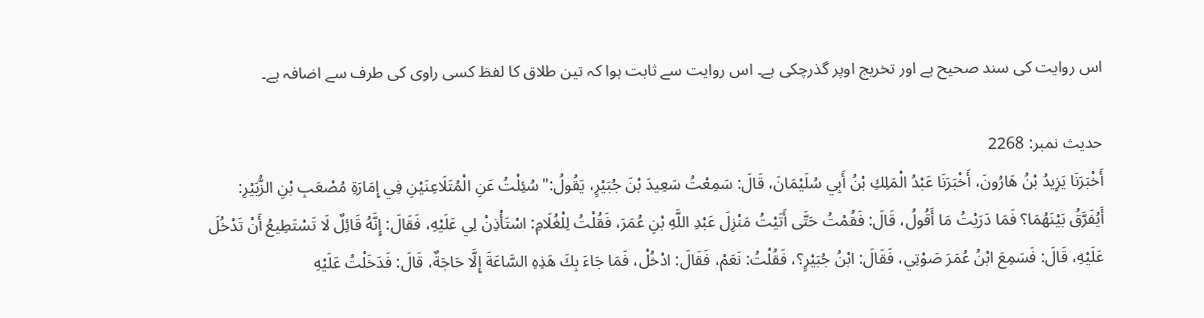اس روایت کی سند صحیح ہے اور تخریج اوپر گذرچکی ہے۔ اس روایت سے ثابت ہوا کہ تین طلاق کا لفظ کسی راوی کی طرف سے اضافہ ہے۔

حدیث نمبر: 2268
أَخْبَرَنَا يَزِيدُ بْنُ هَارُونَ، أَخْبَرَنَا عَبْدُ الْمَلِكِ بْنُ أَبِي سُلَيْمَانَ، قَالَ: سَمِعْتُ سَعِيدَ بْنَ جُبَيْرٍ، يَقُولُ:"سُئِلْتُ عَنِ الْمُتَلَاعِنَيْنِ فِي إِمَارَةِ مُصْعَبِ بْنِ الزُّبَيْرِ: أَيُفَرَّقُ بَيْنَهُمَا؟ فَمَا دَرَيْتُ مَا أَقُولُ، قَالَ: فَقُمْتُ حَتَّى أَتَيْتُ مَنْزِلَ عَبْدِ اللَّهِ بْنِ عُمَرَ، فَقُلْتُ لِلْغُلَامِ: اسْتَأْذِنْ لِي عَلَيْهِ، فَقَالَ: إِنَّهُ قَائِلٌ لَا تَسْتَطِيعُ أَنْ تَدْخُلَ عَلَيْهِ، قَالَ: فَسَمِعَ ابْنُ عُمَرَ صَوْتِي، فَقَالَ: ابْنُ جُبَيْرٍ؟، فَقُلْتُ: نَعَمْ، فَقَالَ: ادْخُلْ، فَمَا جَاءَ بِكَ هَذِهِ السَّاعَةَ إِلَّا حَاجَةٌ، قَالَ: فَدَخَلْتُ عَلَيْهِ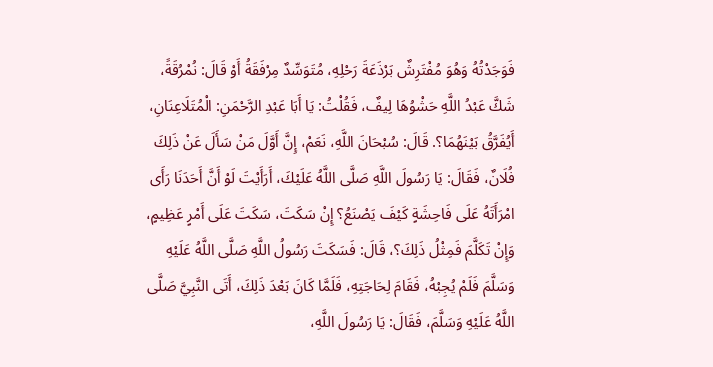فَوَجَدْتُهُ وَهُوَ مُفْتَرِشٌ بَرْذَعَةَ رَحْلِهِ، مُتَوَسِّدٌ مِرْفَقَةُ أَوْ قَالَ: نُمْرُقَةً، شَكَّ عَبْدُ اللَّهِ حَشْوُهَا لِيفٌ، فَقُلْتُ: يَا أَبَا عَبْدِ الرَّحْمَنِ: الْمُتَلَاعِنَانِ، أَيُفَرَّقُ بَيْنَهُمَا؟. قَالَ: سُبْحَانَ اللَّهِ، نَعَمْ، إِنَّ أَوَّلَ مَنْ سَأَلَ عَنْ ذَلِكَ فُلَانٌ، فَقَالَ: يَا رَسُولَ اللَّهِ صَلَّى اللَّهُ عَلَيْكَ، أَرَأَيْتَ لَوْ أَنَّ أَحَدَنَا رَأَى امْرَأَتَهُ عَلَى فَاحِشَةٍ كَيْفَ يَصْنَعُ؟ إِنْ سَكَتَ، سَكَتَ عَلَى أَمْرٍ عَظِيمٍ، وَإِنْ تَكَلَّمَ فَمِثْلُ ذَلِكَ؟، قَالَ: فَسَكَتَ رَسُولُ اللَّهِ صَلَّى اللَّهُ عَلَيْهِ وَسَلَّمَ فَلَمْ يُجِبْهُ، فَقَامَ لِحَاجَتِهِ، فَلَمَّا كَانَ بَعْدَ ذَلِكَ، أَتَى النَّبِيَّ صَلَّى اللَّهُ عَلَيْهِ وَسَلَّمَ، فَقَالَ: يَا رَسُولَ اللَّهِ،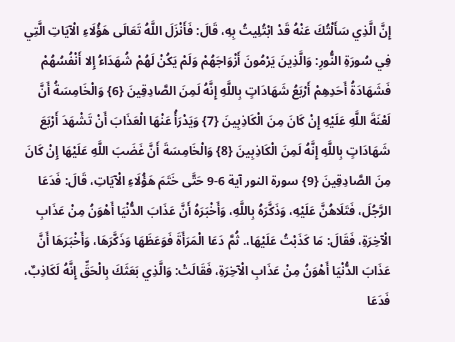إِنَّ الَّذِي سَأَلْتُكَ عَنْهُ قَدْ ابْتُلِيتُ بِهِ، قَالَ: فَأَنْزَلَ اللَّهُ تَعَالَى هَؤُلَاءِ الْآيَاتِ الَّتِي فِي سُورَةِ النُّورِ: وَالَّذِينَ يَرْمُونَ أَزْوَاجَهُمْ وَلَمْ يَكُنْ لَهُمْ شُهَدَاءُ إِلا أَنْفُسُهُمْ فَشَهَادَةُ أَحَدِهِمْ أَرْبَعُ شَهَادَاتٍ بِاللَّهِ إِنَّهُ لَمِنَ الصَّادِقِينَ {6} وَالْخَامِسَةُ أَنَّ لَعْنَةَ اللَّهِ عَلَيْهِ إِنْ كَانَ مِنَ الْكَاذِبِينَ {7} وَيَدْرَأُ عَنْهَا الْعَذَابَ أَنْ تَشْهَدَ أَرْبَعَ شَهَادَاتٍ بِاللَّهِ إِنَّهُ لَمِنَ الْكَاذِبِينَ {8} وَالْخَامِسَةَ أَنَّ غَضَبَ اللَّهِ عَلَيْهَا إِنْ كَانَ مِنَ الصَّادِقِينَ {9} سورة النور آية 6-9 حَتَّى خَتَمَ هَؤُلَاءِ الْآيَاتِ، قَالَ: فَدَعَا الرَّجُلَ، فَتَلَاهُنَّ عَلَيْهِ، وَذَكَّرَهُ بِاللَّهِ، وَأَخْبَرَهُ أَنَّ عَذَابَ الدُّنْيَا أَهْوَنُ مِنْ عَذَابِ الْآخِرَةِ، فَقَالَ: مَا كَذَبْتُ عَلَيْهَا،. ثُمَّ دَعَا الْمَرَأَةَ فَوَعَظَهَا وَذَكَّرَهَا، وَأَخْبَرَهَا أَنَّ عَذَابَ الدُّنْيَا أَهْوَنُ مِنْ عَذَابِ الْآخِرَةِ، فَقَالَتْ: وَالَّذِي بَعَثَكَ بِالْحَقِّ إِنَّهُ لَكَاذِبٌ، فَدَعَا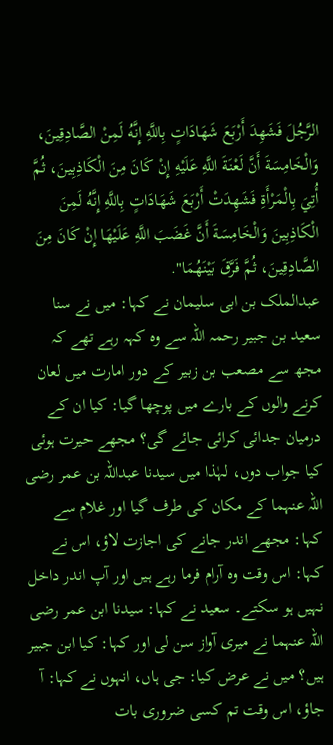الرَّجُلَ فَشَهِدَ أَرْبَعَ شَهَادَاتٍ بِاللَّهِ إِنَّهُ لَمِنْ الصَّادِقِينَ، وَالْخَامِسَةَ أَنَّ لَعْنَةَ اللَّهِ عَلَيْهِ إِنْ كَانَ مِنَ الْكَاذِبِينَ، ثُمَّ أُتِيَ بِالْمَرْأَةِ فَشَهِدَتْ أَرْبَعَ شَهَادَاتٍ بِاللَّهِ إِنَّهُ لَمِنَ الْكَاذِبِينَ وَالْخَامِسَةَ أَنَّ غَضَبَ اللَّهِ عَلَيْهَا إِنْ كَانَ مِنَ الصَّادِقِينَ، ثُمَّ فَرَّقَ بَيْنَهُمَا".
عبدالملک بن ابی سلیمان نے کہا: میں نے سنا سعید بن جبیر رحمہ اللہ سے وہ کہہ رہے تھے کہ مجھ سے مصعب بن زبیر کے دور امارت میں لعان کرنے والوں کے بارے میں پوچھا گیا: کیا ان کے درمیان جدائی کرائی جائے گی؟ مجھے حیرت ہوئی کیا جواب دوں، لہٰذا میں سیدنا عبداللہ بن عمر رضی اللہ عنہما کے مکان کی طرف گیا اور غلام سے کہا: مجھے اندر جانے کی اجازت لاؤ، اس نے کہا: اس وقت وہ آرام فرما رہے ہیں اور آپ اندر داخل نہیں ہو سکتے۔ سعید نے کہا: سیدنا ابن عمر رضی اللہ عنہما نے میری آواز سن لی اور کہا: کیا ابن جبیر ہیں؟ میں نے عرض کیا: جی ہاں، انہوں نے کہا: آ جاؤ، اس وقت تم کسی ضروری بات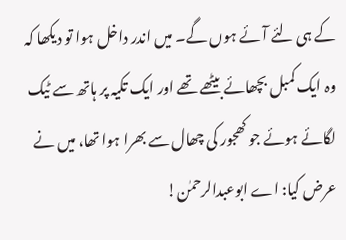کے ہی لئے آئے ہوں گے۔ میں اندر داخل ہوا تو دیکھا کہ وہ ایک کمبل بچھائے بیٹھے تھے اور ایک تکیہ پر ہاتھ سے ٹیک لگائے ہوئے جو کھجور کی چھال سے بھرا ہوا تھا، میں نے عرض کیا: اے ابوعبدالرحمٰن!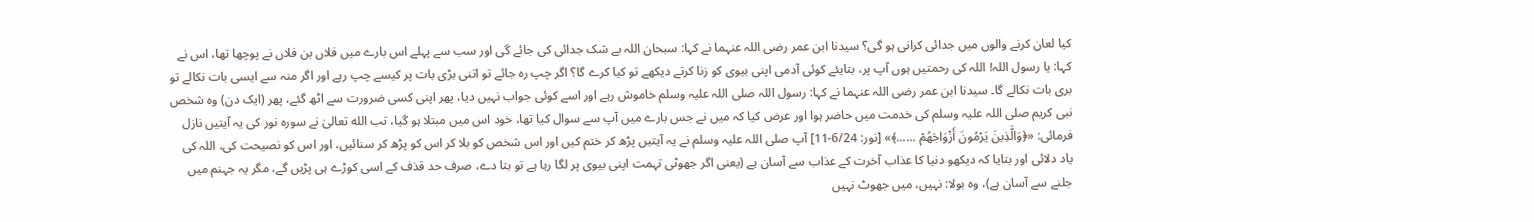کیا لعان کرنے والوں میں جدائی کرانی ہو گی؟ سیدنا ابن عمر رضی اللہ عنہما نے کہا: سبحان اللہ بے شک جدائی کی جائے گی اور سب سے پہلے اس بارے میں فلاں بن فلاں نے پوچھا تھا، اس نے کہا: یا رسول اللہ! اللہ کی رحمتیں ہوں آپ پر، بتایئے کوئی آدمی اپنی بیوی کو زنا کرتے دیکھے تو کیا کرے گا؟ اگر چپ رہ جائے تو اتنی بڑی بات پر کیسے چپ رہے اور اگر منہ سے ایسی بات نکالے تو بری بات نکالے گا۔ سیدنا ابن عمر رضی اللہ عنہما نے کہا: رسول اللہ صلی اللہ علیہ وسلم خاموش رہے اور اسے کوئی جواب نہیں دیا، پھر اپنی کسی ضرورت سے اٹھ گئے، پھر (ایک دن) وہ شخص نبی کریم صلی اللہ علیہ وسلم کی خدمت میں حاضر ہوا اور عرض کیا کہ میں نے جس بارے میں آپ سے سوال کیا تھا، خود اس میں مبتلا ہو گیا، تب الله تعالیٰ نے سورہ نور کی یہ آیتیں نازل فرمائی: «﴿وَالَّذِينَ يَرْمُونَ أَزْوَاجَهُمْ ......﴾» [نور: 6/24-11] آپ صلی اللہ علیہ وسلم نے یہ آیتیں پڑھ کر ختم کیں اور اس شخص کو بلا کر اس کو پڑھ کر سنائیں، اور اس کو نصیحت کی، اللہ کی یاد دلائی اور بتایا کہ دیکھو دنیا کا عذاب آخرت کے عذاب سے آسان ہے (یعنی اگر جھوٹی تہمت اپنی بیوی پر لگا رہا ہے تو بتا دے، صرف حد قذف کے اسی کوڑے ہی پڑیں گے، مگر یہ جہنم میں جلنے سے آسان ہے)، وہ بولا: نہیں، میں جھوٹ نہیں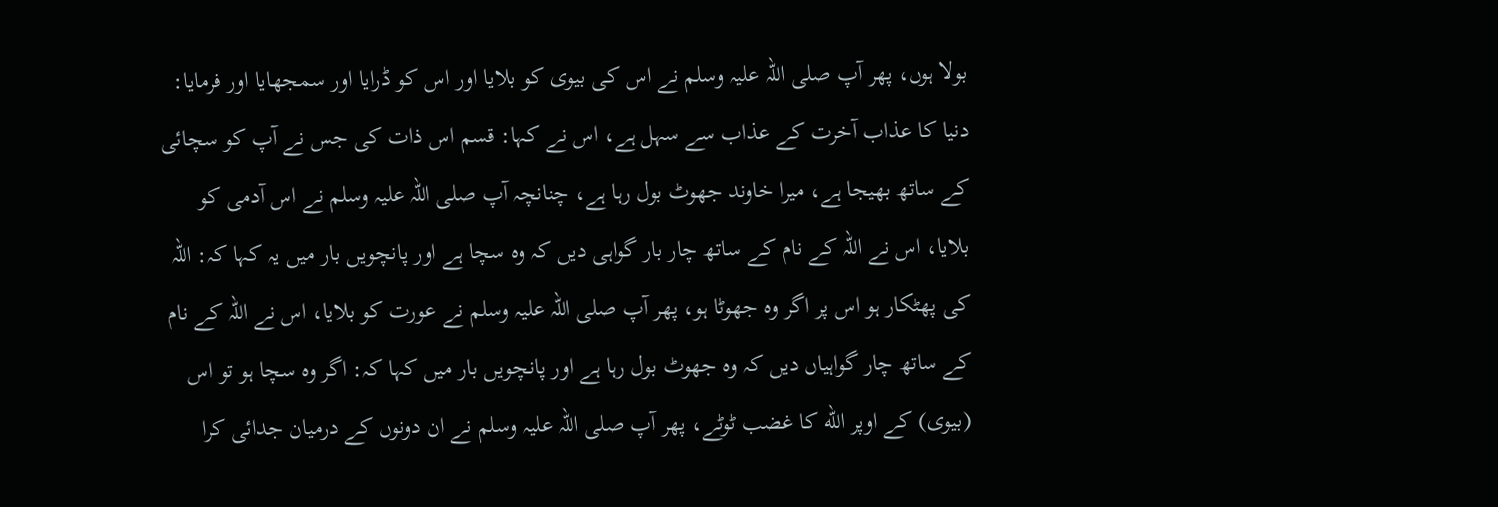بولا ہوں، پھر آپ صلی اللہ علیہ وسلم نے اس کی بیوی کو بلایا اور اس کو ڈرایا اور سمجھایا اور فرمایا: دنیا کا عذاب آخرت کے عذاب سے سہل ہے، اس نے کہا: قسم اس ذات کی جس نے آپ کو سچائی کے ساتھ بھیجا ہے، میرا خاوند جھوٹ بول رہا ہے، چنانچہ آپ صلی اللہ علیہ وسلم نے اس آدمی کو بلایا، اس نے اللہ کے نام کے ساتھ چار بار گواہی دیں کہ وہ سچا ہے اور پانچویں بار میں یہ کہا کہ: اللہ کی پھٹکار ہو اس پر اگر وہ جھوٹا ہو، پھر آپ صلی اللہ علیہ وسلم نے عورت کو بلایا، اس نے اللہ کے نام کے ساتھ چار گواہیاں دیں کہ وہ جھوٹ بول رہا ہے اور پانچویں بار میں کہا کہ: اگر وہ سچا ہو تو اس (بیوی) کے اوپر الله کا غضب ٹوٹے، پھر آپ صلی اللہ علیہ وسلم نے ان دونوں کے درمیان جدائی کرا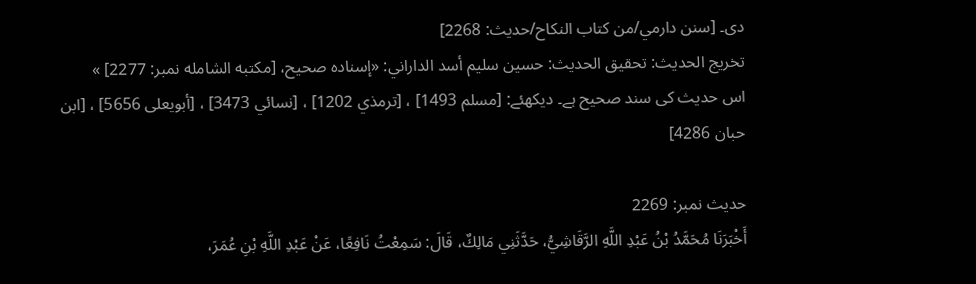دی۔ [سنن دارمي/من كتاب النكاح/حدیث: 2268]
تخریج الحدیث: تحقيق الحديث: حسين سليم أسد الداراني: «إسناده صحيح، [مكتبه الشامله نمبر: 2277] »
اس حدیث کی سند صحیح ہے۔ دیکھئے: [مسلم 1493] ، [ترمذي 1202] ، [نسائي 3473] ، [أبويعلی 5656] ، [ابن حبان 4286]

حدیث نمبر: 2269
أَخْبَرَنَا مُحَمَّدُ بْنُ عَبْدِ اللَّهِ الرَّقَاشِيُّ، حَدَّثَنِي مَالِكٌ، قَالَ: سَمِعْتُ نَافِعًا، عَنْ عَبْدِ اللَّهِ بْنِ عُمَرَ،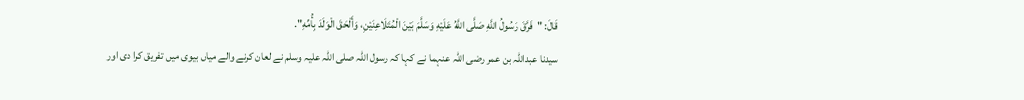قَالَ: "فَرَّقَ رَسُولُ اللَّهِ صَلَّى اللَّهُ عَلَيْهِ وَسَلَّمَ بَيْنَ الْمُتَلَاعِنَيْنِ، وَأَلْحَقَ الْوَلَدَ بِأُمِّهِ".
سیدنا عبداللہ بن عمر رضی اللہ عنہما نے کہا کہ رسول اللہ صلی اللہ علیہ وسلم نے لعان کرنے والے میاں بیوی میں تفریق کرا دی اور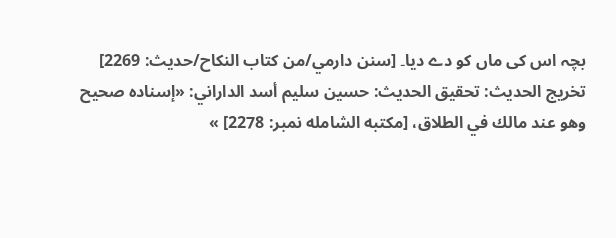بچہ اس کی ماں کو دے دیا۔ [سنن دارمي/من كتاب النكاح/حدیث: 2269]
تخریج الحدیث: تحقيق الحديث: حسين سليم أسد الداراني: «إسناده صحيح وهو عند مالك في الطلاق، [مكتبه الشامله نمبر: 2278] »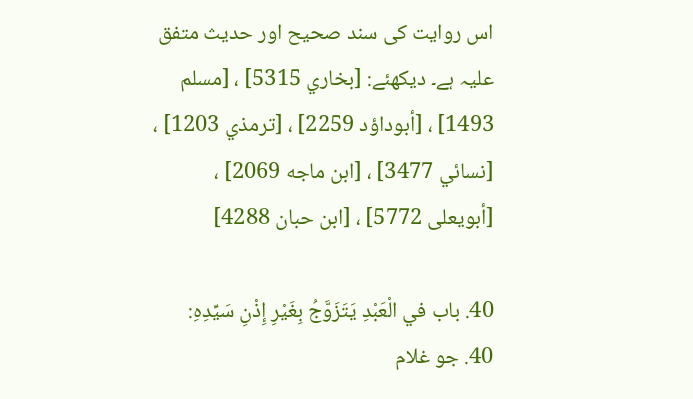اس روایت کی سند صحیح اور حدیث متفق علیہ ہے۔ دیکھئے: [بخاري 5315] ، [مسلم 1493] ، [أبوداؤد 2259] ، [ترمذي 1203] ، [نسائي 3477] ، [ابن ماجه 2069] ، [أبويعلی 5772] ، [ابن حبان 4288]

40. باب في الْعَبْدِ يَتَزَوَّجُ بِغَيْرِ إِذْنِ سَيِّدِهِ:
40. جو غلام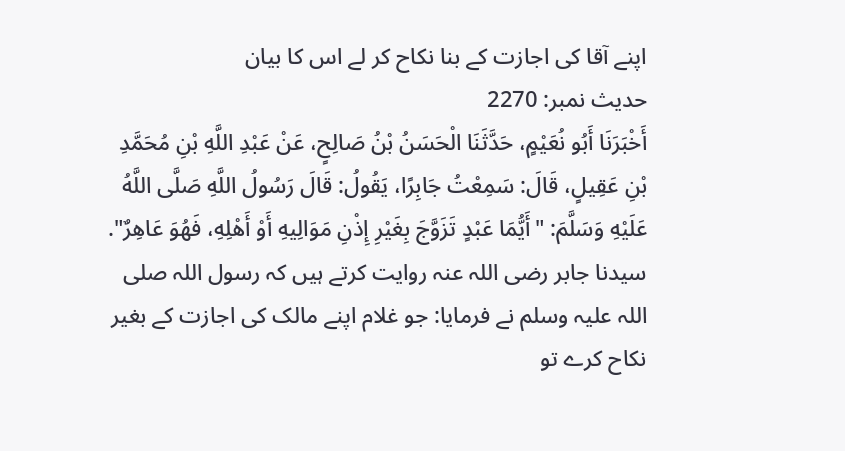اپنے آقا کی اجازت کے بنا نکاح کر لے اس کا بیان
حدیث نمبر: 2270
أَخْبَرَنَا أَبُو نُعَيْمٍ، حَدَّثَنَا الْحَسَنُ بْنُ صَالِحٍ، عَنْ عَبْدِ اللَّهِ بْنِ مُحَمَّدِ بْنِ عَقِيلٍ، قَالَ: سَمِعْتُ جَابِرًا، يَقُولُ: قَالَ رَسُولُ اللَّهِ صَلَّى اللَّهُ عَلَيْهِ وَسَلَّمَ: "أَيُّمَا عَبْدٍ تَزَوَّجَ بِغَيْرِ إِذْنِ مَوَالِيهِ أَوْ أَهْلِهِ، فَهُوَ عَاهِرٌ".
سیدنا جابر رضی اللہ عنہ روایت کرتے ہیں کہ رسول اللہ صلی اللہ علیہ وسلم نے فرمایا: جو غلام اپنے مالک کی اجازت کے بغیر نکاح کرے تو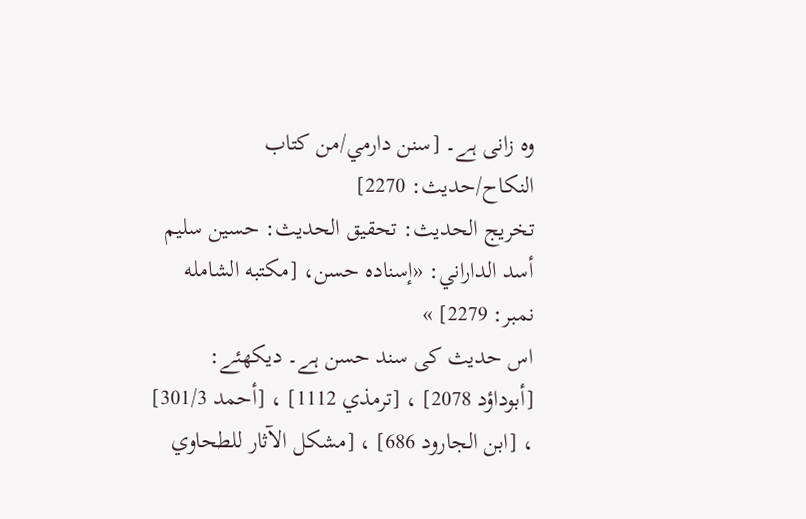وہ زانی ہے۔ [سنن دارمي/من كتاب النكاح/حدیث: 2270]
تخریج الحدیث: تحقيق الحديث: حسين سليم أسد الداراني: «إسناده حسن، [مكتبه الشامله نمبر: 2279] »
اس حدیث کی سند حسن ہے۔ دیکھئے: [أبوداؤد 2078] ، [ترمذي 1112] ، [أحمد 301/3] ، [ابن الجارود 686] ، [مشكل الآثار للطحاوي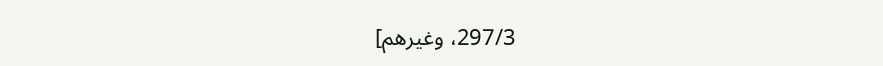297/3، وغيرهم]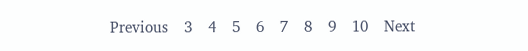Previous    3    4    5    6    7    8    9    10    Next